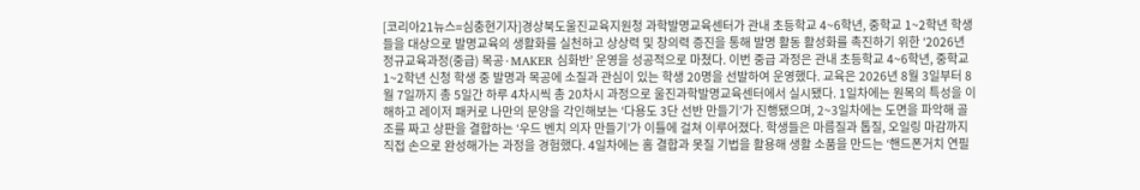[코리아21뉴스=심충현기자]경상북도울진교육지원청 과학발명교육센터가 관내 초등학교 4~6학년, 중학교 1~2학년 학생들을 대상으로 발명교육의 생활화를 실천하고 상상력 및 창의력 증진을 통해 발명 활동 활성화를 촉진하기 위한 ‘2026년 정규교육과정(중급) 목공·MAKER 심화반’ 운영을 성공적으로 마쳤다. 이번 중급 과정은 관내 초등학교 4~6학년, 중학교 1~2학년 신청 학생 중 발명과 목공에 소질과 관심이 있는 학생 20명을 선발하여 운영했다. 교육은 2026년 8월 3일부터 8월 7일까지 총 5일간 하루 4차시씩 총 20차시 과정으로 울진과학발명교육센터에서 실시됐다. 1일차에는 원목의 특성을 이해하고 레이저 패커로 나만의 문양을 각인해보는 ‘다용도 3단 선반 만들기’가 진행됐으며, 2~3일차에는 도면을 파악해 골조를 짜고 상판을 결합하는 ‘우드 벤치 의자 만들기’가 이틀에 걸쳐 이루어졌다. 학생들은 마름질과 톱질, 오일링 마감까지 직접 손으로 완성해가는 과정을 경험했다. 4일차에는 홈 결합과 못질 기법을 활용해 생활 소품을 만드는 ‘핸드폰거치 연필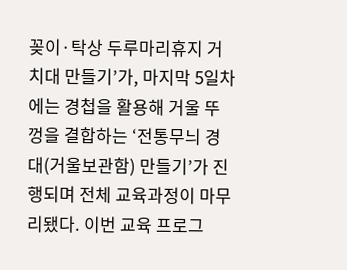꽂이·탁상 두루마리휴지 거치대 만들기’가, 마지막 5일차에는 경첩을 활용해 거울 뚜껑을 결합하는 ‘전통무늬 경대(거울보관함) 만들기’가 진행되며 전체 교육과정이 마무리됐다. 이번 교육 프로그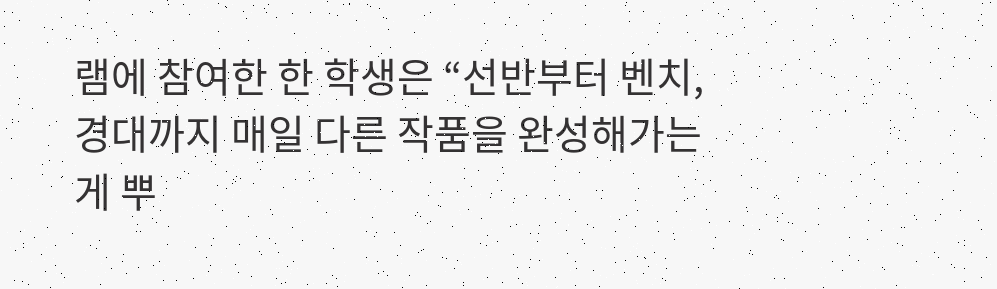램에 참여한 한 학생은 “선반부터 벤치, 경대까지 매일 다른 작품을 완성해가는 게 뿌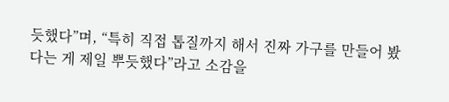듯했다”며, “특히 직접 톱질까지 해서 진짜 가구를 만들어 봤다는 게 제일 뿌듯했다”라고 소감을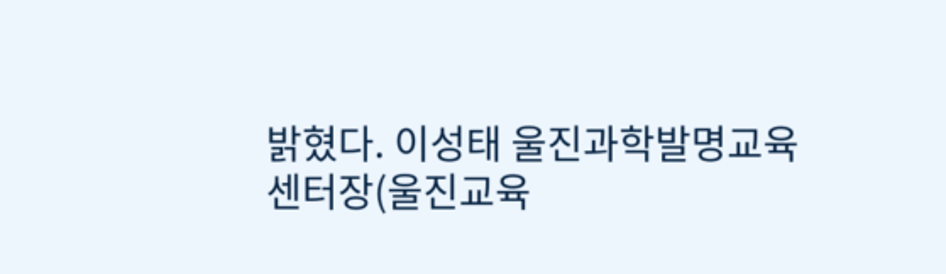밝혔다. 이성태 울진과학발명교육센터장(울진교육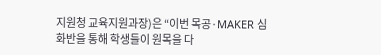지원청 교육지원과장)은 “이번 목공·MAKER 심화반을 통해 학생들이 원목을 다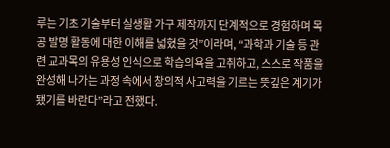루는 기초 기술부터 실생활 가구 제작까지 단계적으로 경험하며 목공 발명 활동에 대한 이해를 넓혔을 것”이라며, “과학과 기술 등 관련 교과목의 유용성 인식으로 학습의욕을 고취하고, 스스로 작품을 완성해 나가는 과정 속에서 창의적 사고력을 기르는 뜻깊은 계기가 됐기를 바란다”라고 전했다.